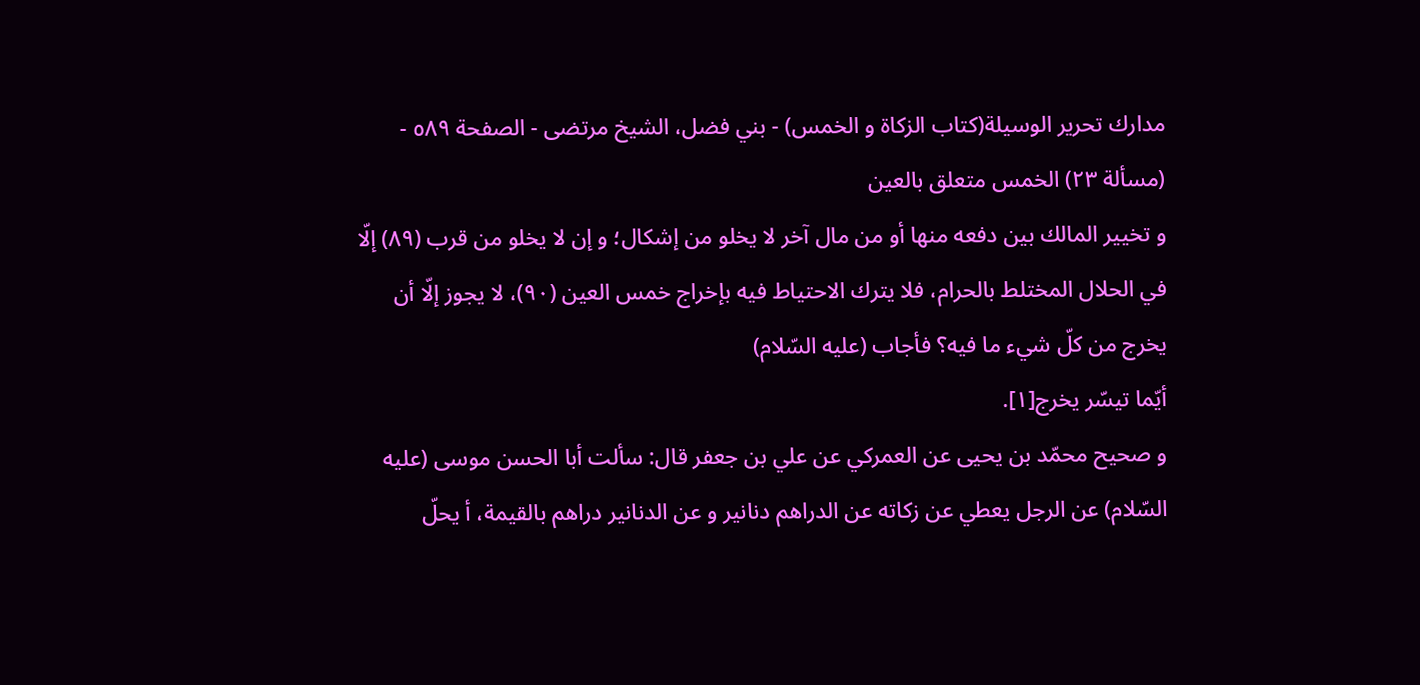مدارك تحرير الوسيلة(كتاب الزكاة و الخمس) - بني فضل، الشيخ مرتضى - الصفحة ٥٨٩ - (مسألة ٢٣) الخمس متعلق بالعين
و تخيير المالك بين دفعه منها أو من مال آخر لا يخلو من إشكال؛ و إن لا يخلو من قرب (٨٩) إلّا في الحلال المختلط بالحرام، فلا يترك الاحتياط فيه بإخراج خمس العين (٩٠)، لا يجوز إلّا أن يخرج من كلّ شيء ما فيه؟ فأجاب (عليه السّلام)
أيّما تيسّر يخرج[١].
و صحيح محمّد بن يحيى عن العمركي عن علي بن جعفر قال: سألت أبا الحسن موسى (عليه السّلام) عن الرجل يعطي عن زكاته عن الدراهم دنانير و عن الدنانير دراهم بالقيمة، أ يحلّ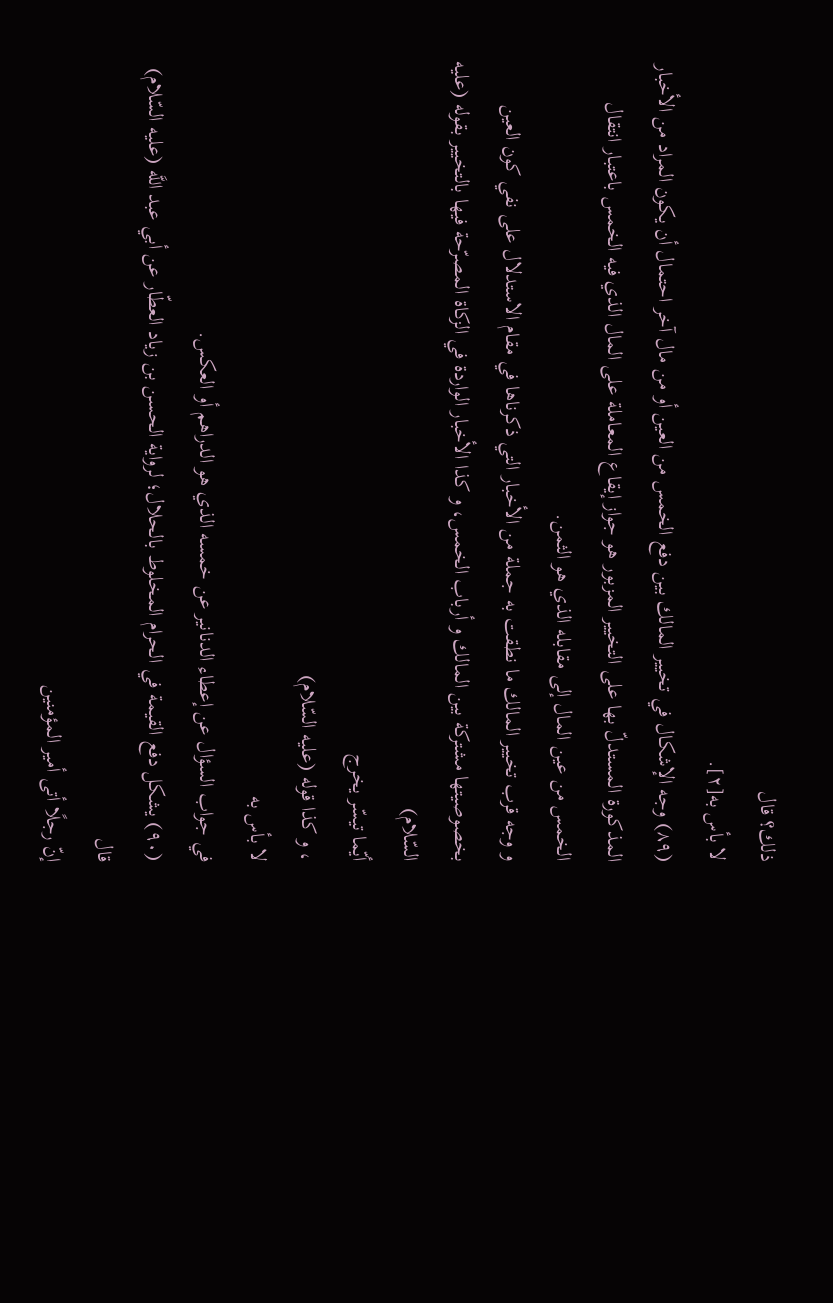ذلك؟ قال
لا بأس به[٢].
(٨٩) وجه الإشكال في تخيير المالك بين دفع الخمس من العين أو من مال آخر احتمال أن يكون المراد من الأخبار المذكورة المستدلّ بها على التخيير المزبور هو جواز إيقاع المعاملة على المال الذي فيه الخمس باعتبار انتقال الخمس من عين المال إلى مقابله الذي هو الثمن.
و وجه قرب تخيير المالك ما نطقت به جملة من الأخبار التي ذكرناها في مقام الاستدلال على نفي كون العين بخصوصيتها مشتركة بين المالك و أرباب الخمس، و كذا الأخبار الواردة في الزكاة المصرّحة فيها بالتخيير بقوله (عليه السّلام)
أيّما تيسّر يخرج
، و كذا قوله (عليه السّلام)
لا بأس به
في جواب السؤال عن إعطاء الدنانير عن خمسه الذي هو الدراهم أو العكس.
(٩٠) يشكل دفع القيمة في الحرام المخلوط بالحلال؛ لرواية الحسن بن زياد العطّار عن أبي عبد اللَّه (عليه السّلام) قال
إنّ رجلًا أتى أمير المؤمنين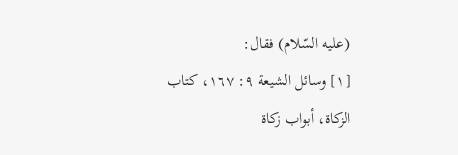(عليه السّلام) فقال:
[١] وسائل الشيعة ٩: ١٦٧، كتاب الزكاة، أبواب زكاة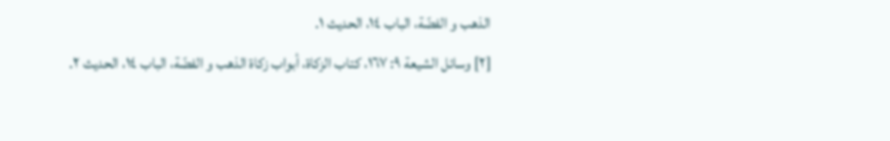الذهب و الفضّة، الباب ١٤، الحديث ١.
[٢] وسائل الشيعة ٩: ١٦٧، كتاب الزكاة، أبواب زكاة الذهب و الفضّة، الباب ١٤، الحديث ٢.